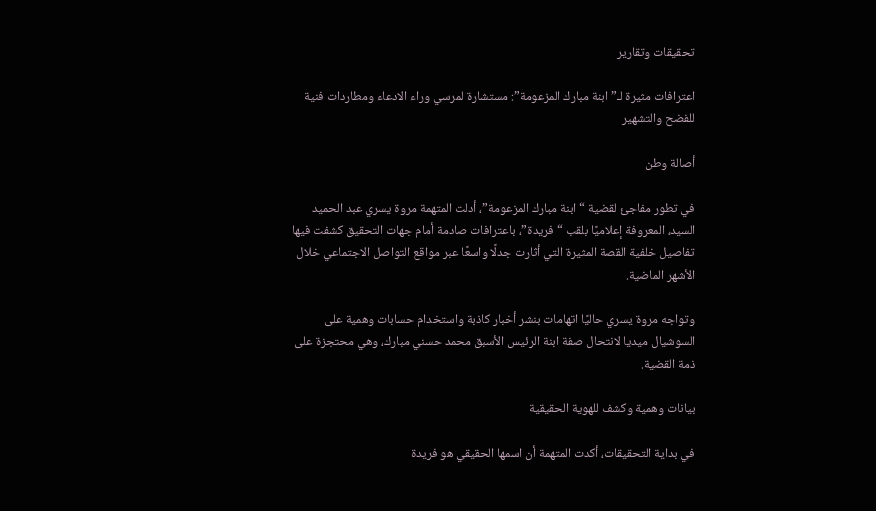تحقيقات وتقارير

اعترافات مثيرة لـ”ابنة مبارك المزعومة”: مستشارة لمرسي وراء الادعاء ومطاردات فنية للفضح والتشهير

أصالة وطن

في تطور مفاجئ لقضية “ابنة مبارك المزعومة”، أدلت المتهمة مروة يسري عبد الحميد السيد، المعروفة إعلاميًا بلقب “فريدة”، باعترافات صادمة أمام جهات التحقيق كشفت فيها تفاصيل خلفية القصة المثيرة التي أثارت جدلًا واسعًا عبر مواقع التواصل الاجتماعي خلال الأشهر الماضية.

وتواجه مروة يسري حاليًا اتهامات بنشر أخبار كاذبة واستخدام حسابات وهمية على السوشيال ميديا لانتحال صفة ابنة الرئيس الأسبق محمد حسني مبارك، وهي محتجزة على ذمة القضية.

بيانات وهمية وكشف للهوية الحقيقية

في بداية التحقيقات، أكدت المتهمة أن اسمها الحقيقي هو فريدة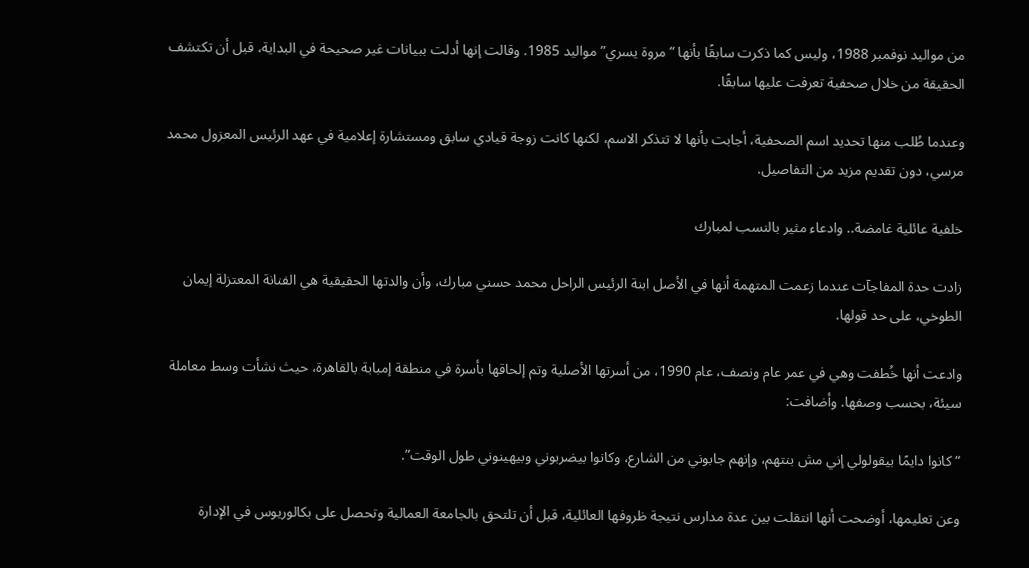من مواليد نوفمبر 1988، وليس كما ذكرت سابقًا بأنها “مروة يسري” مواليد 1985. وقالت إنها أدلت ببيانات غير صحيحة في البداية، قبل أن تكتشف الحقيقة من خلال صحفية تعرفت عليها سابقًا.

وعندما طُلب منها تحديد اسم الصحفية، أجابت بأنها لا تتذكر الاسم، لكنها كانت زوجة قيادي سابق ومستشارة إعلامية في عهد الرئيس المعزول محمد مرسي، دون تقديم مزيد من التفاصيل.

خلفية عائلية غامضة.. وادعاء مثير بالنسب لمبارك

زادت حدة المفاجآت عندما زعمت المتهمة أنها في الأصل ابنة الرئيس الراحل محمد حسني مبارك، وأن والدتها الحقيقية هي الفنانة المعتزلة إيمان الطوخي، على حد قولها.

وادعت أنها خُطفت وهي في عمر عام ونصف، عام 1990، من أسرتها الأصلية وتم إلحاقها بأسرة في منطقة إمبابة بالقاهرة، حيث نشأت وسط معاملة سيئة، بحسب وصفها. وأضافت:

“كانوا دايمًا بيقولولي إني مش بنتهم، وإنهم جابوني من الشارع، وكانوا بيضربوني وبيهينوني طول الوقت”.

وعن تعليمها، أوضحت أنها انتقلت بين عدة مدارس نتيجة ظروفها العائلية، قبل أن تلتحق بالجامعة العمالية وتحصل على بكالوريوس في الإدارة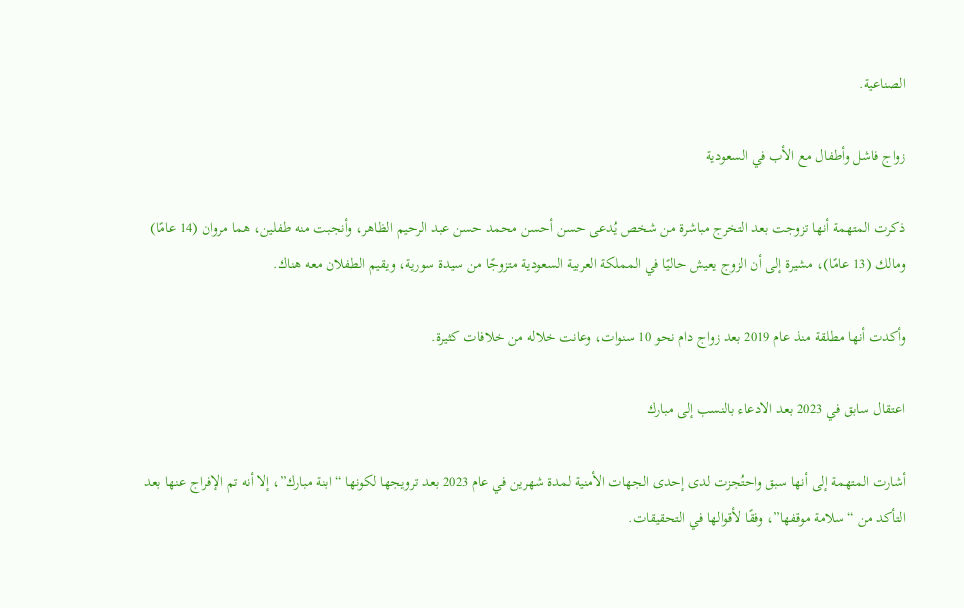الصناعية.

زواج فاشل وأطفال مع الأب في السعودية

ذكرت المتهمة أنها تزوجت بعد التخرج مباشرة من شخص يُدعى حسن أحسن محمد حسن عبد الرحيم الظاهر، وأنجبت منه طفلين، هما مروان (14 عامًا) ومالك (13 عامًا)، مشيرة إلى أن الزوج يعيش حاليًا في المملكة العربية السعودية متزوجًا من سيدة سورية، ويقيم الطفلان معه هناك.

وأكدت أنها مطلقة منذ عام 2019 بعد زواج دام نحو 10 سنوات، وعانت خلاله من خلافات كثيرة.

اعتقال سابق في 2023 بعد الادعاء بالنسب إلى مبارك

أشارت المتهمة إلى أنها سبق واحتُجزت لدى إحدى الجهات الأمنية لمدة شهرين في عام 2023 بعد ترويجها لكونها “ابنة مبارك”، إلا أنه تم الإفراج عنها بعد التأكد من “سلامة موقفها”، وفقًا لأقوالها في التحقيقات.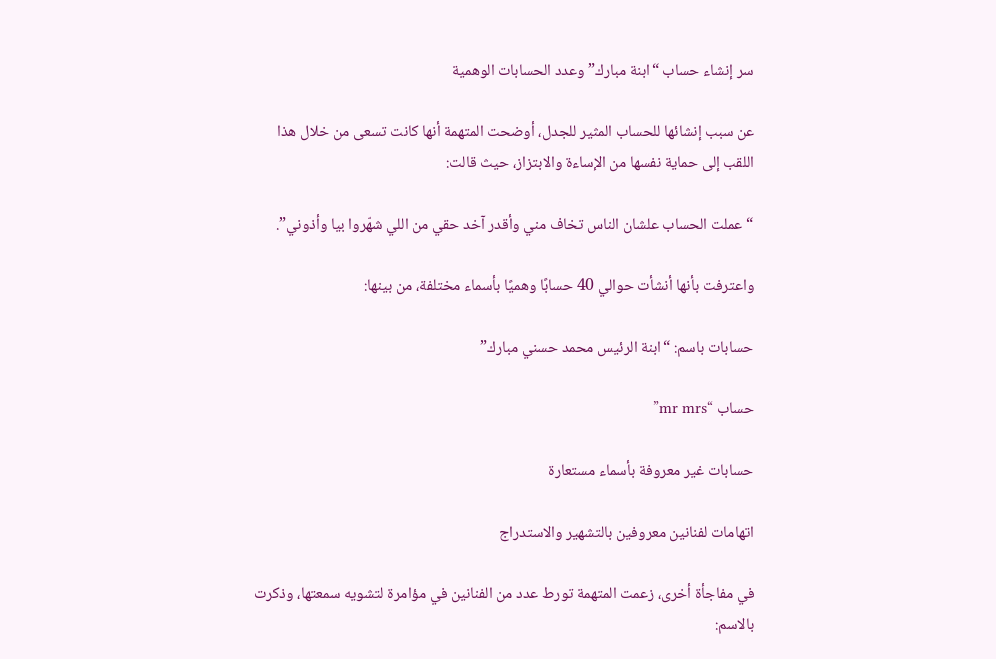سر إنشاء حساب “ابنة مبارك” وعدد الحسابات الوهمية

عن سبب إنشائها للحساب المثير للجدل، أوضحت المتهمة أنها كانت تسعى من خلال هذا اللقب إلى حماية نفسها من الإساءة والابتزاز، حيث قالت:

“عملت الحساب علشان الناس تخاف مني وأقدر آخد حقي من اللي شهّروا بيا وأذوني”.

واعترفت بأنها أنشأت حوالي 40 حسابًا وهميًا بأسماء مختلفة، من بينها:

حسابات باسم: “ابنة الرئيس محمد حسني مبارك”

حساب “mr mrs”

حسابات غير معروفة بأسماء مستعارة

اتهامات لفنانين معروفين بالتشهير والاستدراج

في مفاجأة أخرى، زعمت المتهمة تورط عدد من الفنانين في مؤامرة لتشويه سمعتها، وذكرت بالاسم: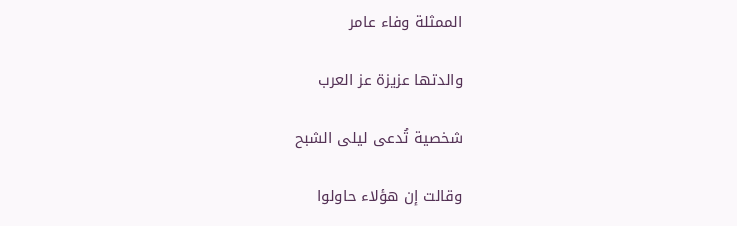الممثلة وفاء عامر

والدتها عزيزة عز العرب

شخصية تُدعى ليلى الشبح

وقالت إن هؤلاء حاولوا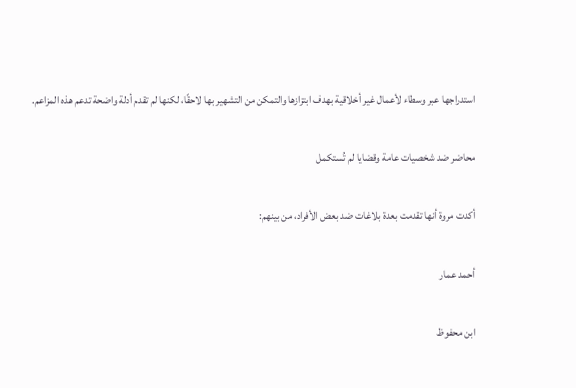استدراجها عبر وسطاء لأعمال غير أخلاقية بهدف ابتزازها والتمكن من التشهير بها لاحقًا، لكنها لم تقدم أدلة واضحة تدعم هذه المزاعم.

محاضر ضد شخصيات عامة وقضايا لم تُستكمل

أكدت مروة أنها تقدمت بعدة بلاغات ضد بعض الأفراد، من بينهم:

أحمد عمار

ابن محفوظ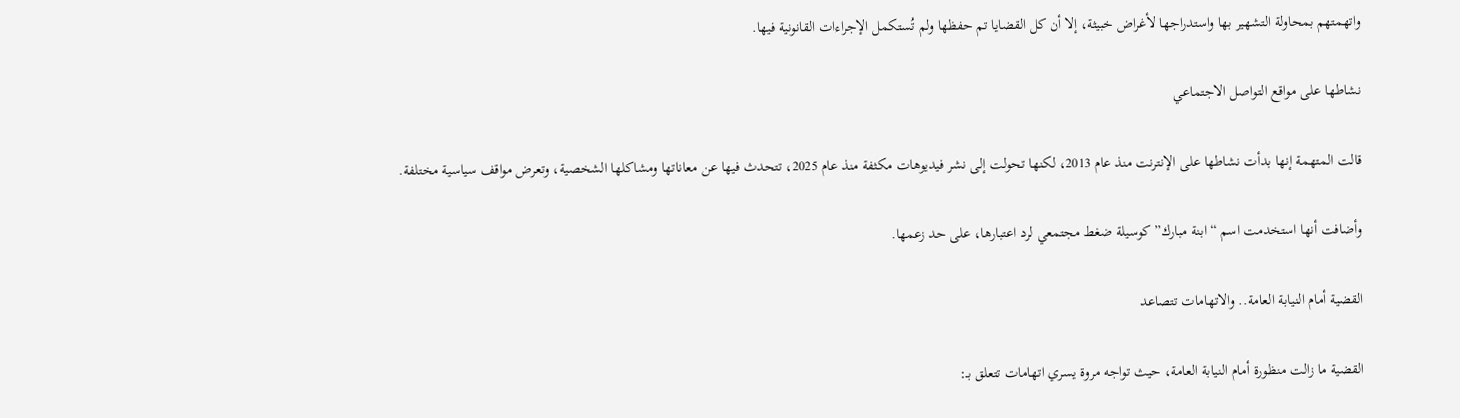واتهمتهم بمحاولة التشهير بها واستدراجها لأغراض خبيثة، إلا أن كل القضايا تم حفظها ولم تُستكمل الإجراءات القانونية فيها.

نشاطها على مواقع التواصل الاجتماعي

قالت المتهمة إنها بدأت نشاطها على الإنترنت منذ عام 2013، لكنها تحولت إلى نشر فيديوهات مكثفة منذ عام 2025، تتحدث فيها عن معاناتها ومشاكلها الشخصية، وتعرض مواقف سياسية مختلفة.

وأضافت أنها استخدمت اسم “ابنة مبارك” كوسيلة ضغط مجتمعي لرد اعتبارها، على حد زعمها.

القضية أمام النيابة العامة.. والاتهامات تتصاعد

القضية ما زالت منظورة أمام النيابة العامة، حيث تواجه مروة يسري اتهامات تتعلق بـ: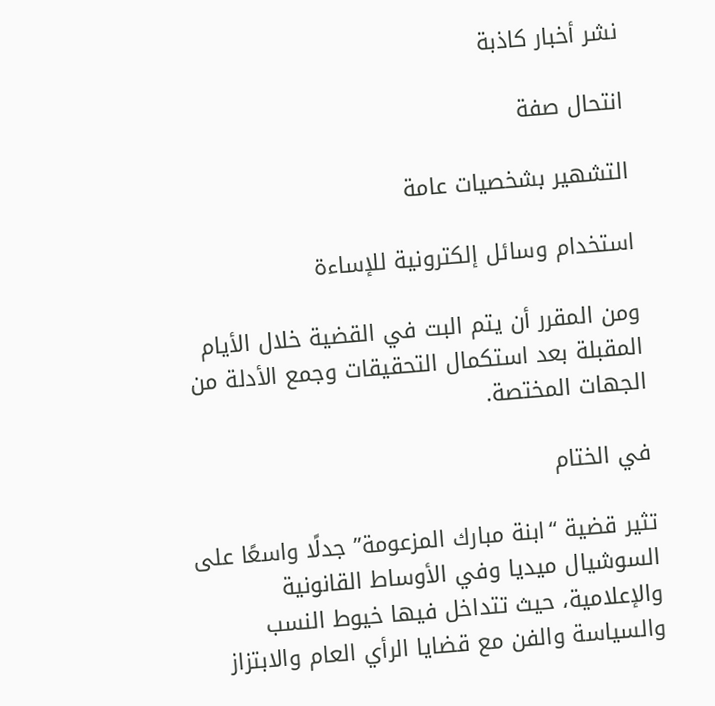نشر أخبار كاذبة

انتحال صفة

التشهير بشخصيات عامة

استخدام وسائل إلكترونية للإساءة

ومن المقرر أن يتم البت في القضية خلال الأيام المقبلة بعد استكمال التحقيقات وجمع الأدلة من الجهات المختصة.

في الختام

تثير قضية “ابنة مبارك المزعومة” جدلًا واسعًا على السوشيال ميديا وفي الأوساط القانونية والإعلامية، حيث تتداخل فيها خيوط النسب والسياسة والفن مع قضايا الرأي العام والابتزاز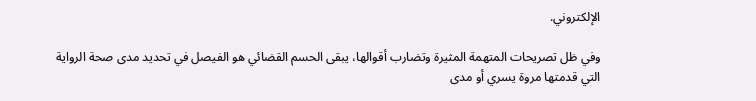الإلكتروني.

وفي ظل تصريحات المتهمة المثيرة وتضارب أقوالها، يبقى الحسم القضائي هو الفيصل في تحديد مدى صحة الرواية التي قدمتها مروة يسري أو مدى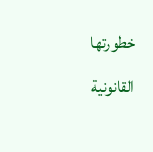خطورتها القانونية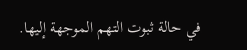في حالة ثبوت التهم الموجهة إليها.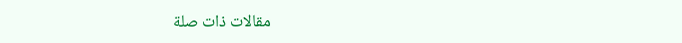مقالات ذات صلة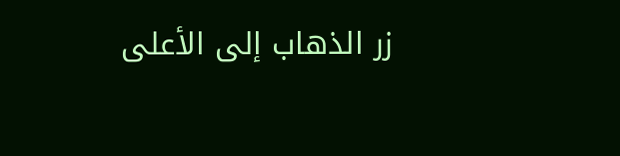زر الذهاب إلى الأعلى